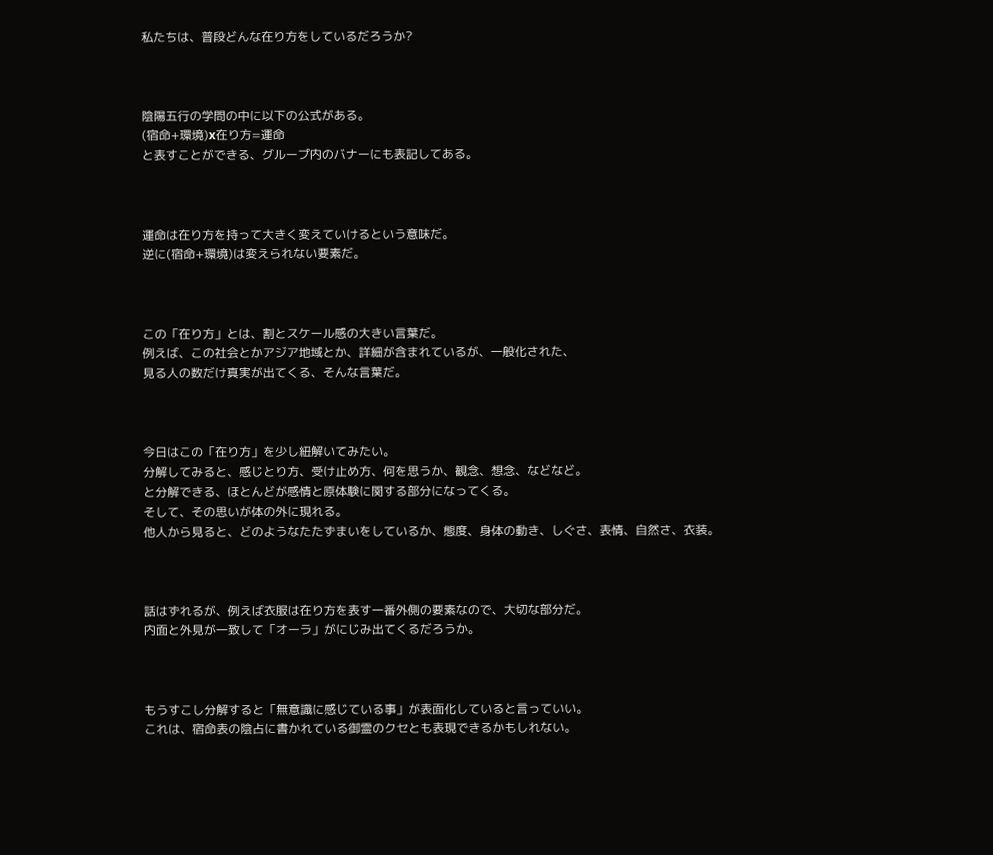私たちは、普段どんな在り方をしているだろうか?



陰陽五行の学問の中に以下の公式がある。
(宿命+環境)x在り方=運命
と表すことができる、グループ内のバナーにも表記してある。



運命は在り方を持って大きく変えていけるという意味だ。
逆に(宿命+環境)は変えられない要素だ。



この「在り方」とは、割とスケール感の大きい言葉だ。
例えば、この社会とかアジア地域とか、詳細が含まれているが、一般化された、
見る人の数だけ真実が出てくる、そんな言葉だ。



今日はこの「在り方」を少し紐解いてみたい。
分解してみると、感じとり方、受け止め方、何を思うか、観念、想念、などなど。
と分解できる、ほとんどが感情と原体験に関する部分になってくる。
そして、その思いが体の外に現れる。
他人から見ると、どのようなたたずまいをしているか、態度、身体の動き、しぐさ、表情、自然さ、衣装。



話はずれるが、例えば衣服は在り方を表す一番外側の要素なので、大切な部分だ。
内面と外見が一致して「オーラ」がにじみ出てくるだろうか。



もうすこし分解すると「無意識に感じている事」が表面化していると言っていい。
これは、宿命表の陰占に書かれている御霊のクセとも表現できるかもしれない。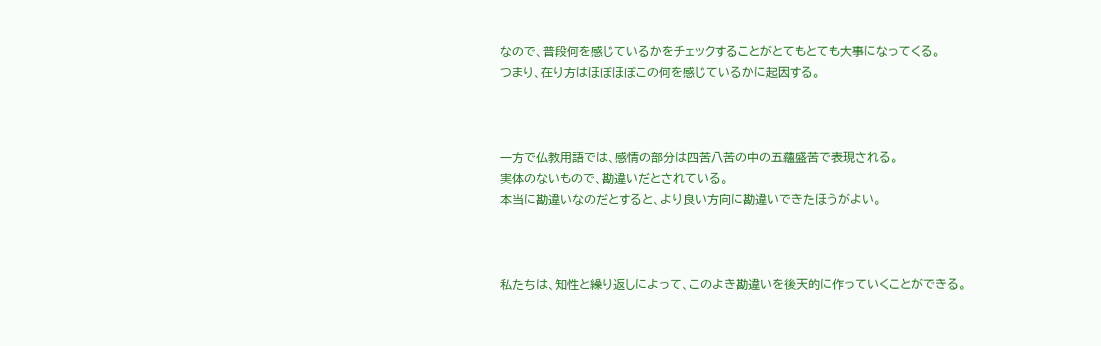なので、普段何を感じているかをチェックすることがとてもとても大事になってくる。
つまり、在り方はほぼほぼこの何を感じているかに起因する。



一方で仏教用語では、感情の部分は四苦八苦の中の五蘊盛苦で表現される。
実体のないもので、勘違いだとされている。
本当に勘違いなのだとすると、より良い方向に勘違いできたほうがよい。



私たちは、知性と繰り返しによって、このよき勘違いを後天的に作っていくことができる。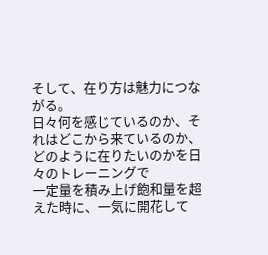そして、在り方は魅力につながる。
日々何を感じているのか、それはどこから来ているのか、どのように在りたいのかを日々のトレーニングで
一定量を積み上げ飽和量を超えた時に、一気に開花して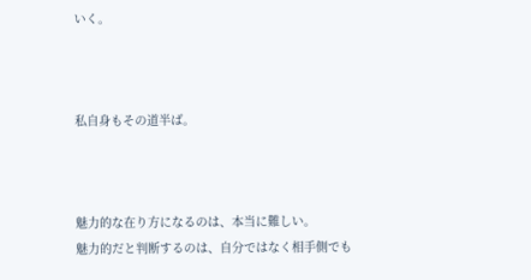いく。



私自身もその道半ば。



魅力的な在り方になるのは、本当に難しい。
魅力的だと判断するのは、自分ではなく相手側でも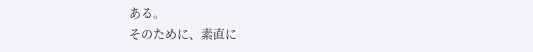ある。
そのために、素直に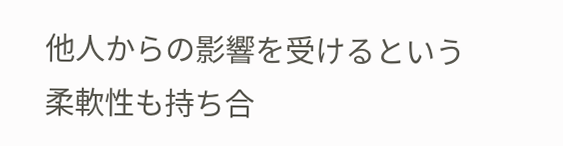他人からの影響を受けるという柔軟性も持ち合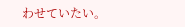わせていたい。